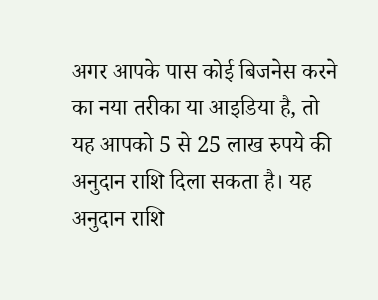अगर आपके पास कोई बिजनेस करने का नया तरीका या आइडिया है, तो यह आपको 5 से 25 लाख रुपये की अनुदान राशि दिला सकता है। यह अनुदान राशि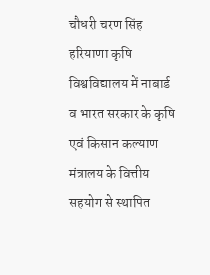चौधरी चरण सिंह हरियाणा कृषि विश्वविद्यालय में नाबार्ड व भारत सरकार के कृषि एवं किसान कल्याण मंत्रालय के वित्तीय सहयोग से स्थापित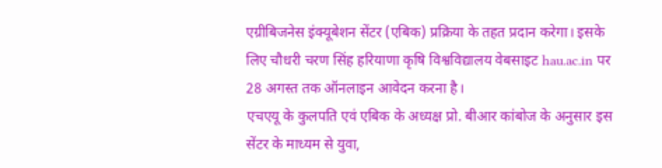एग्रीबिजनेस इंक्यूबेशन सेंटर (एबिक) प्रक्रिया के तहत प्रदान करेगा। इसके लिए चौधरी चरण सिंह हरियाणा कृषि विश्वविद्यालय वेबसाइट hau.ac.in पर 28 अगस्त तक ऑनलाइन आवेदन करना है।
एचएयू के कुलपति एवं एबिक के अध्यक्ष प्रो. बीआर कांबोज के अनुसार इस सेंटर के माध्यम से युवा,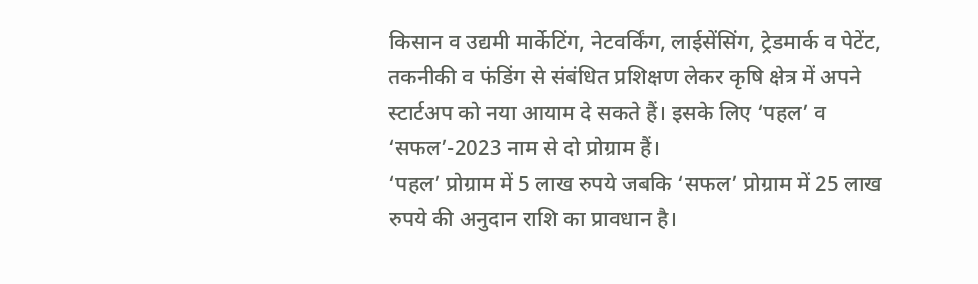किसान व उद्यमी मार्केटिंग, नेटवर्किंग, लाईसेंसिंग, ट्रेडमार्क व पेटेंट, तकनीकी व फंडिंग से संबंधित प्रशिक्षण लेकर कृषि क्षेत्र में अपने स्टार्टअप को नया आयाम दे सकते हैं। इसके लिए ‘पहल’ व ‘सफल’-2023 नाम से दो प्रोग्राम हैं।
‘पहल’ प्रोग्राम में 5 लाख रुपये जबकि ‘सफल’ प्रोग्राम में 25 लाख रुपये की अनुदान राशि का प्रावधान है।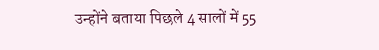उन्होंने बताया पिछले 4 सालों में 55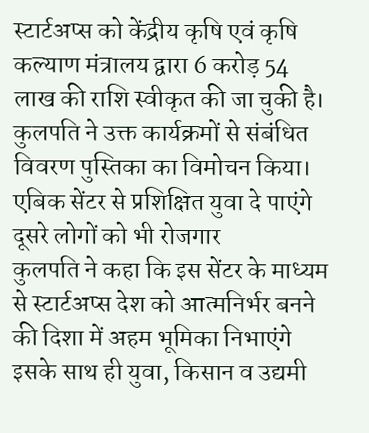स्टार्टअप्स को केंद्रीय कृषि एवं कृषि कल्याण मंत्रालय द्वारा 6 करोड़ 54 लाख की राशि स्वीकृत की जा चुकी है। कुलपति ने उक्त कार्यक्रमों से संबंधित विवरण पुस्तिका का विमोचन किया।
एबिक सेंटर से प्रशिक्षित युवा दे पाएंगे दूसरे लोगों को भी रोजगार
कुलपति ने कहा कि इस सेंटर के माध्यम से स्टार्टअप्स देश को आत्मनिर्भर बनने की दिशा में अहम भूमिका निभाएंगे इसके साथ ही युवा, किसान व उद्यमी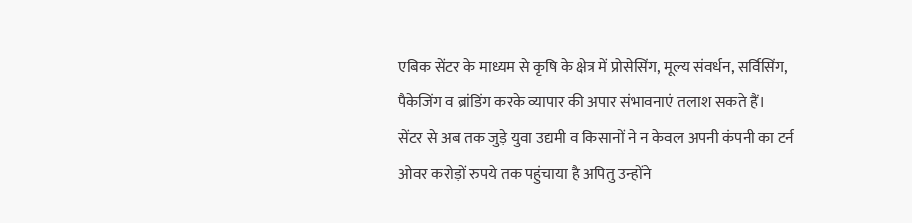एबिक सेंटर के माध्यम से कृषि के क्षेत्र में प्रोसेसिंग, मूल्य संवर्धन, सर्विसिंग, पैकेजिंग व ब्रांडिंग करके व्यापार की अपार संभावनाएं तलाश सकते हैं।
सेंटर से अब तक जुड़े युवा उद्यमी व किसानों ने न केवल अपनी कंपनी का टर्न ओवर करोड़ों रुपये तक पहुंचाया है अपितु उन्होंने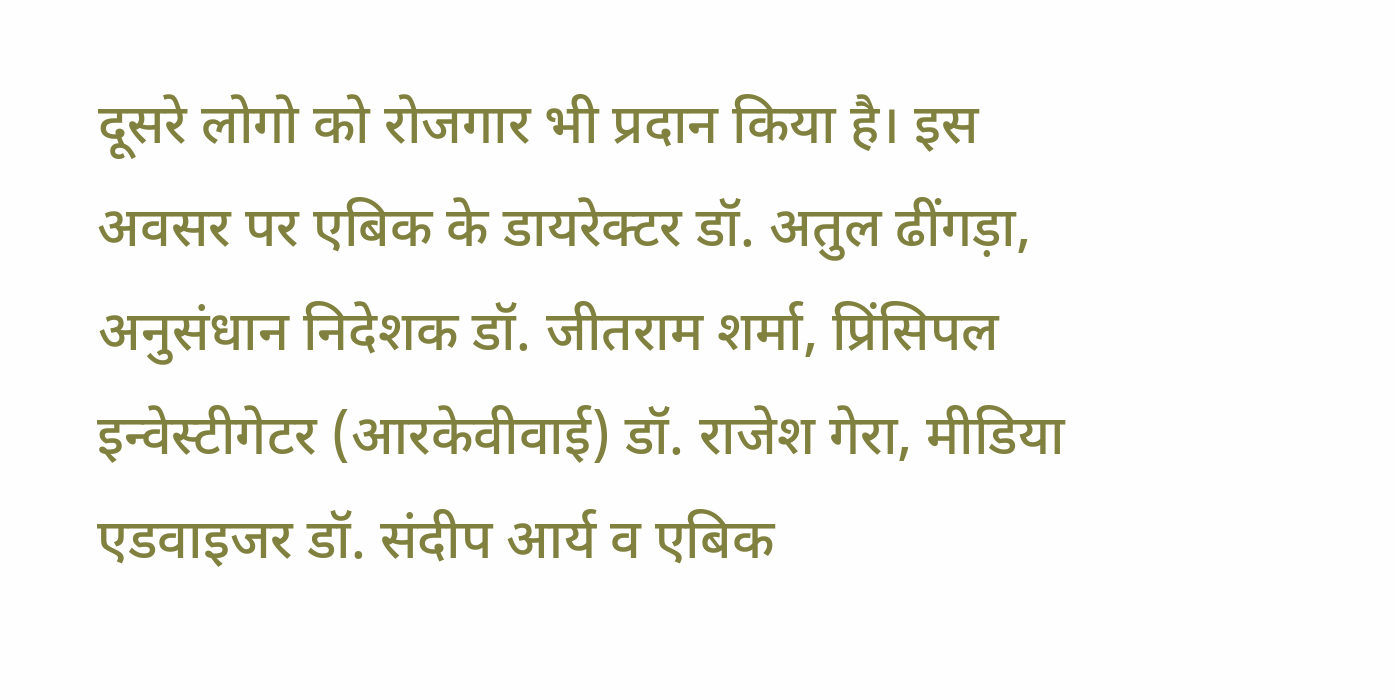दूसरे लोगो को रोजगार भी प्रदान किया है। इस अवसर पर एबिक के डायरेक्टर डॉ. अतुल ढींगड़ा, अनुसंधान निदेशक डॉ. जीतराम शर्मा, प्रिंसिपल इन्वेस्टीगेटर (आरकेवीवाई) डॉ. राजेश गेरा, मीडिया एडवाइजर डॉ. संदीप आर्य व एबिक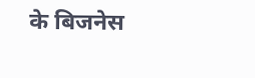के बिजनेस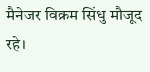मैनेजर विक्रम सिंधु मौजूद रहे।